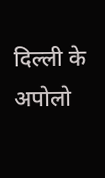दिल्ली के अपोलो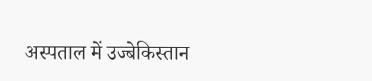अस्पताल में उज्बेकिस्तान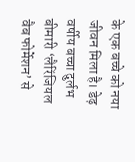के एक बच्चे को नया जीवन मिला है। डेढ़ वर्षीय बच्चा दुर्लभ बीमारी ‘लैरिंजियल वैब फोर्मेशन’ से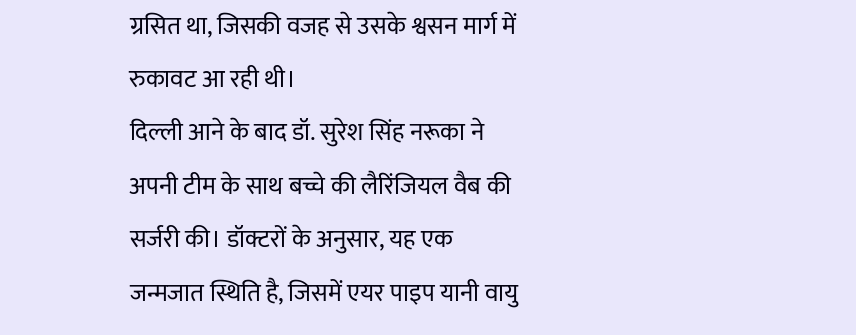ग्रसित था, जिसकी वजह से उसके श्वसन मार्ग में रुकावट आ रही थी।
दिल्ली आने के बाद डॉ. सुरेश सिंह नरूका ने अपनी टीम के साथ बच्चे की लैरिंजियल वैब की सर्जरी की। डॉक्टरों के अनुसार, यह एक जन्मजात स्थिति है, जिसमें एयर पाइप यानी वायु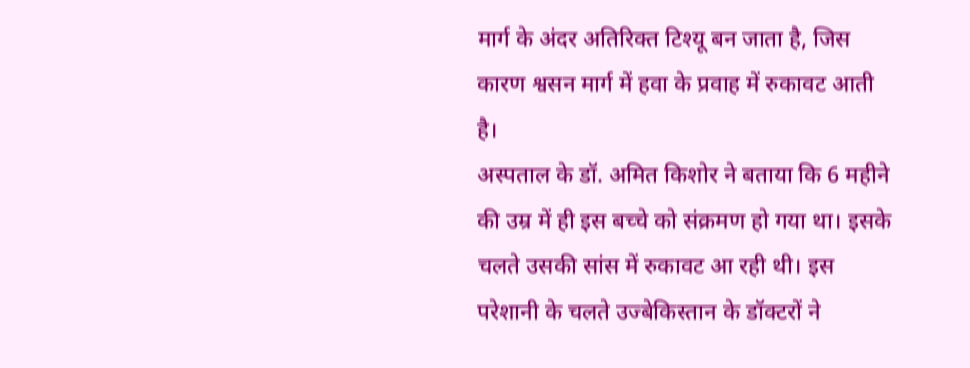मार्ग के अंदर अतिरिक्त टिश्यू बन जाता है, जिस कारण श्वसन मार्ग में हवा के प्रवाह में रुकावट आती है।
अस्पताल के डॉ. अमित किशोर ने बताया कि 6 महीने की उम्र में ही इस बच्चे को संक्रमण हो गया था। इसके चलते उसकी सांस में रुकावट आ रही थी। इस परेशानी के चलते उज्बेकिस्तान के डॉक्टरों ने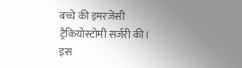बच्चे की इमरजेंसी ट्रैकियोस्टोमी सर्जरी की।
इस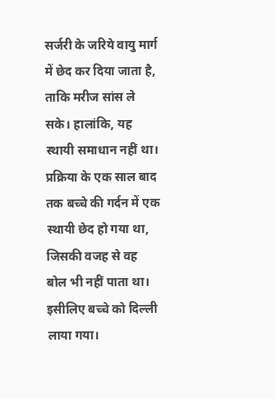सर्जरी के जरिये वायु मार्ग में छेद कर दिया जाता है, ताकि मरीज सांस ले सके। हालांकि, यह स्थायी समाधान नहीं था। प्रक्रिया के एक साल बाद तक बच्चे की गर्दन में एक स्थायी छेद हो गया था, जिसकी वजह से वह बोल भी नहीं पाता था। इसीलिए बच्चे को दिल्ली लाया गया।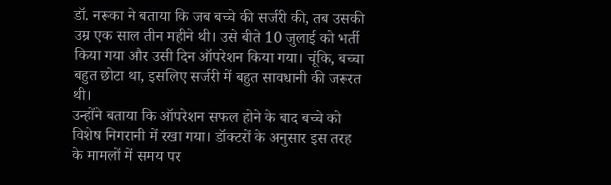डॉ. नरूका ने बताया कि जब बच्चे की सर्जरी की, तब उसकी उम्र एक साल तीन महीने थी। उसे बीते 10 जुलाई को भर्ती किया गया और उसी दिन ऑपरेशन किया गया। चूंकि, बच्चा बहुत छोटा था, इसलिए सर्जरी में बहुत सावधानी की जरूरत थी।
उन्होंने बताया कि ऑपरेशन सफल होने के बाद बच्चे को विशेष निगरानी में रखा गया। डॉक्टरों के अनुसार इस तरह के मामलों में समय पर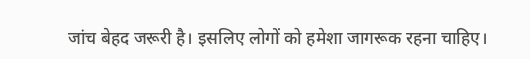जांच बेहद जरूरी है। इसलिए लोगों को हमेशा जागरूक रहना चाहिए।